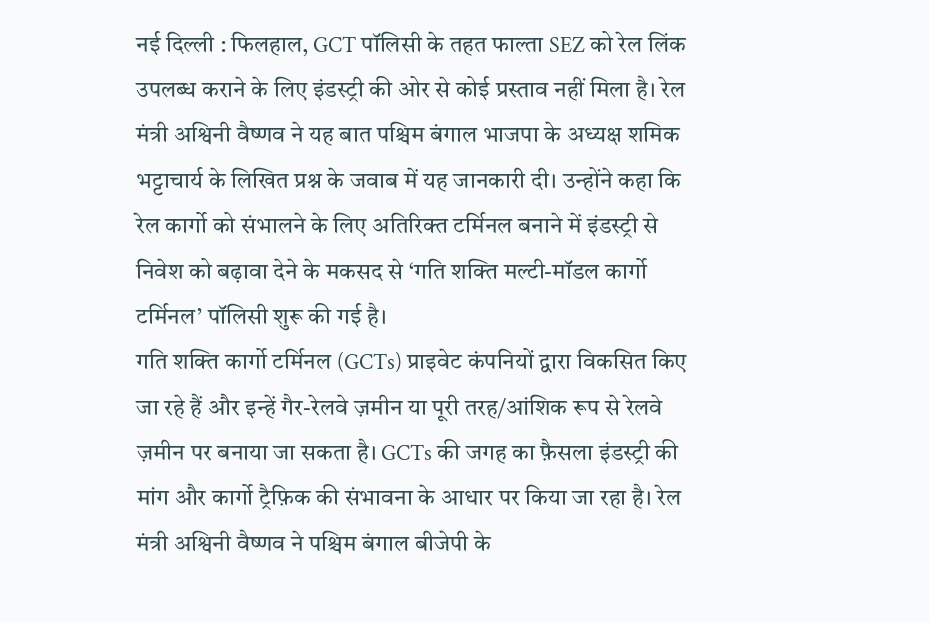नई दिल्ली : फिलहाल, GCT पॉलिसी के तहत फाल्ता SEZ को रेल लिंक उपलब्ध कराने के लिए इंडस्ट्री की ओर से कोई प्रस्ताव नहीं मिला है। रेल मंत्री अश्विनी वैष्णव ने यह बात पश्चिम बंगाल भाजपा के अध्यक्ष शमिक भट्टाचार्य के लिखित प्रश्न के जवाब में यह जानकारी दी। उन्होंने कहा कि रेल कार्गो को संभालने के लिए अतिरिक्त टर्मिनल बनाने में इंडस्ट्री से निवेश को बढ़ावा देने के मकसद से ‘गति शक्ति मल्टी-मॉडल कार्गो टर्मिनल’ पॉलिसी शुरू की गई है।
गति शक्ति कार्गो टर्मिनल (GCTs) प्राइवेट कंपनियों द्वारा विकसित किए जा रहे हैं और इन्हें गैर-रेलवे ज़मीन या पूरी तरह/आंशिक रूप से रेलवे ज़मीन पर बनाया जा सकता है। GCTs की जगह का फ़ैसला इंडस्ट्री की मांग और कार्गो ट्रैफ़िक की संभावना के आधार पर किया जा रहा है। रेल मंत्री अश्विनी वैष्णव ने पश्चिम बंगाल बीजेपी के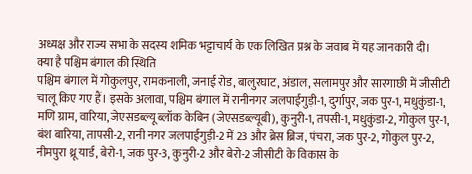अध्यक्ष और राज्य सभा के सदस्य शमिक भट्टाचार्य के एक लिखित प्रश्न के जवाब में यह जानकारी दी।
क्या है पश्चिम बंगाल की स्थिति
पश्चिम बंगाल में गोकुलपुर, रामकनाली, जनाई रोड, बालुरघाट, अंडाल, सलामपुर और सारगाछी में जीसीटी चालू किए गए हैं। इसके अलावा, पश्चिम बंगाल में रानीनगर जलपाईगुड़ी-1, दुर्गापुर, जक पुर-1, मधुकुंडा-1, मणि ग्राम, वारिया, जेएसडब्ल्यू ब्लॉक केबिन (जेएसडब्ल्यूबी), कुनुरी-1, तपसी-1, मधुकुंडा-2, गोकुल पुर-1, बंश बारिया, तापसी-2, रानी नगर जलपाईगुड़ी-2 में 23 और ब्रेस ब्रिज, पंचरा, जक पुर-2, गोकुल पुर-2, नीमपुरा थ्रू यार्ड, बेरो-1, जक पुर-3, कुनुरी-2 और बेरो-2 जीसीटी के विकास के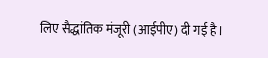लिए सैद्धांतिक मंजूरी (आईपीए) दी गई है।